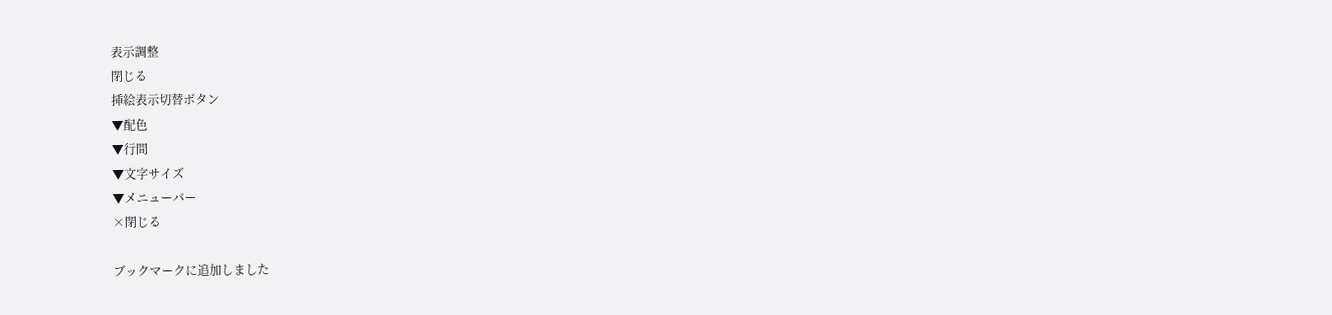表示調整
閉じる
挿絵表示切替ボタン
▼配色
▼行間
▼文字サイズ
▼メニューバー
×閉じる

ブックマークに追加しました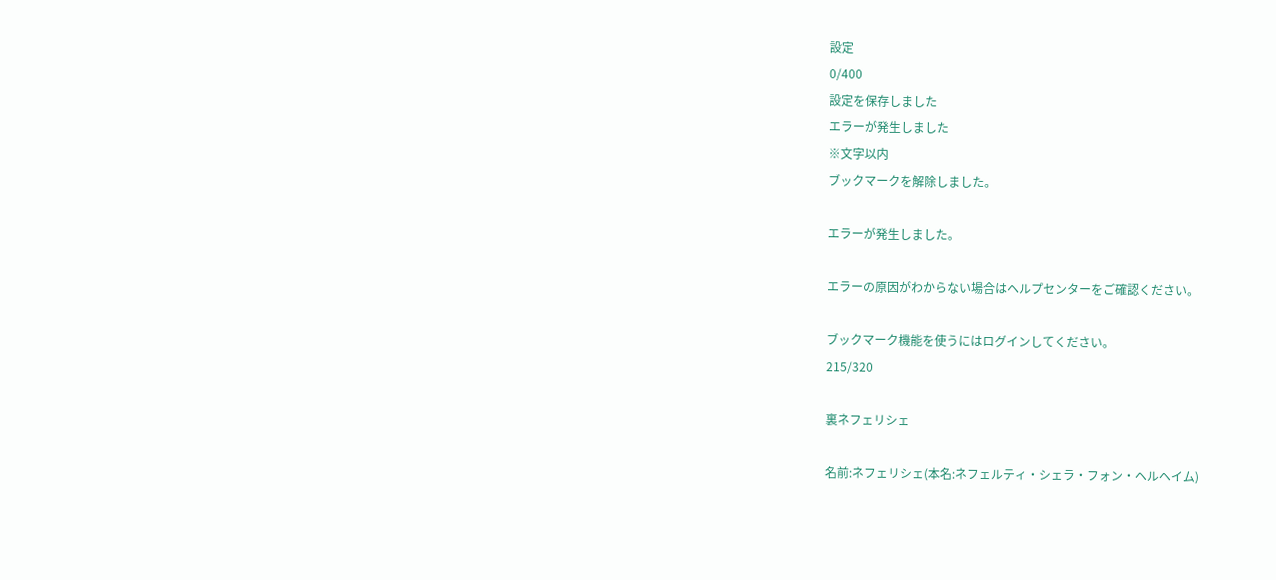設定
0/400
設定を保存しました
エラーが発生しました
※文字以内
ブックマークを解除しました。

エラーが発生しました。

エラーの原因がわからない場合はヘルプセンターをご確認ください。

ブックマーク機能を使うにはログインしてください。
215/320

裏ネフェリシェ

名前:ネフェリシェ(本名:ネフェルティ・シェラ・フォン・ヘルヘイム)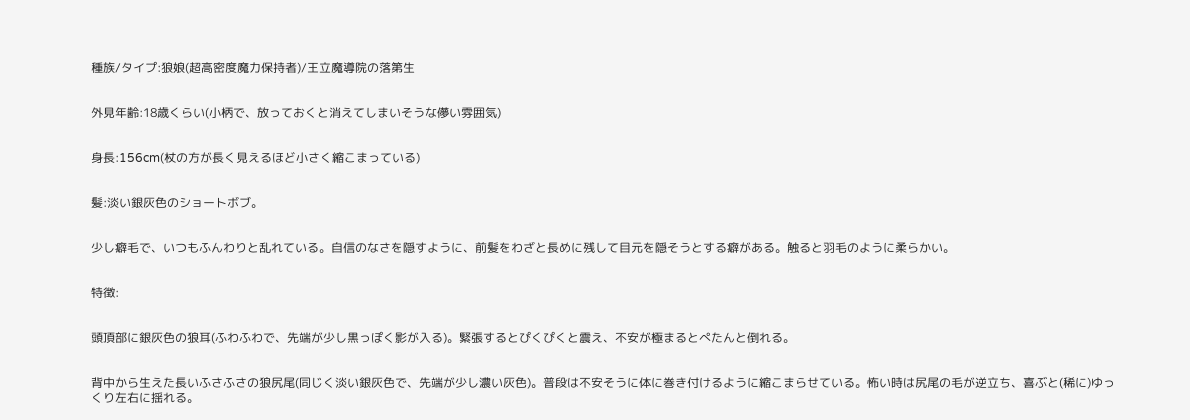種族/タイプ:狼娘(超高密度魔力保持者)/王立魔導院の落第生


外見年齢:18歳くらい(小柄で、放っておくと消えてしまいそうな儚い雰囲気)


身長:156cm(杖の方が長く見えるほど小さく縮こまっている)


髪:淡い銀灰色のショートボブ。


少し癖毛で、いつもふんわりと乱れている。自信のなさを隠すように、前髪をわざと長めに残して目元を隠そうとする癖がある。触ると羽毛のように柔らかい。


特徴:


頭頂部に銀灰色の狼耳(ふわふわで、先端が少し黒っぽく影が入る)。緊張するとぴくぴくと震え、不安が極まるとぺたんと倒れる。


背中から生えた長いふさふさの狼尻尾(同じく淡い銀灰色で、先端が少し濃い灰色)。普段は不安そうに体に巻き付けるように縮こまらせている。怖い時は尻尾の毛が逆立ち、喜ぶと(稀に)ゆっくり左右に揺れる。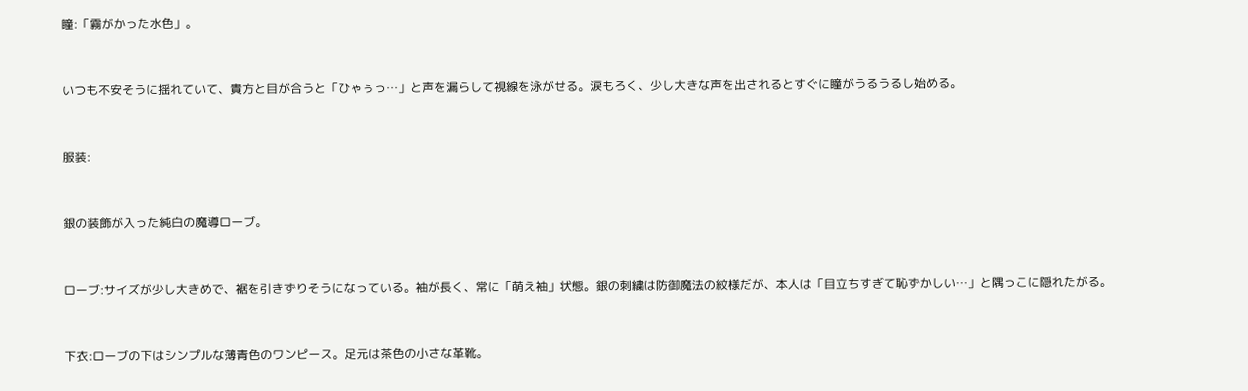瞳:「霧がかった水色」。


いつも不安そうに揺れていて、貴方と目が合うと「ひゃぅっ…」と声を漏らして視線を泳がせる。涙もろく、少し大きな声を出されるとすぐに瞳がうるうるし始める。


服装:


銀の装飾が入った純白の魔導ローブ。


ローブ:サイズが少し大きめで、裾を引きずりそうになっている。袖が長く、常に「萌え袖」状態。銀の刺繍は防御魔法の紋様だが、本人は「目立ちすぎて恥ずかしい…」と隅っこに隠れたがる。


下衣:ローブの下はシンプルな薄青色のワンピース。足元は茶色の小さな革靴。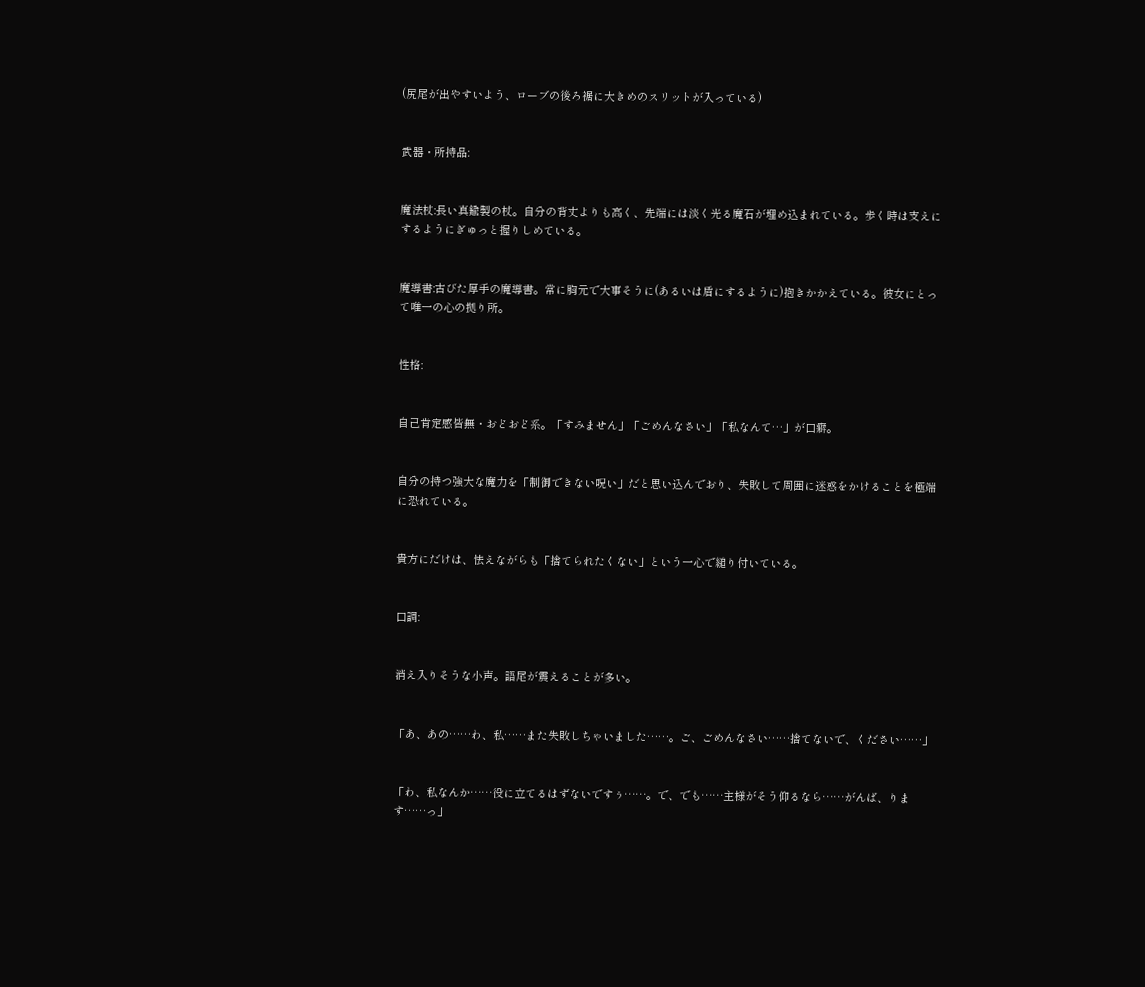(尻尾が出やすいよう、ローブの後ろ裾に大きめのスリットが入っている)


武器・所持品:


魔法杖:長い真鍮製の杖。自分の背丈よりも高く、先端には淡く光る魔石が埋め込まれている。歩く時は支えにするようにぎゅっと握りしめている。


魔導書:古びた厚手の魔導書。常に胸元で大事そうに(あるいは盾にするように)抱きかかえている。彼女にとって唯一の心の拠り所。


性格:


自己肯定感皆無・おどおど系。「すみません」「ごめんなさい」「私なんて…」が口癖。


自分の持つ強大な魔力を「制御できない呪い」だと思い込んでおり、失敗して周囲に迷惑をかけることを極端に恐れている。


貴方にだけは、怯えながらも「捨てられたくない」という一心で縋り付いている。


口調:


消え入りそうな小声。語尾が震えることが多い。


「あ、あの……わ、私……また失敗しちゃいました……。ご、ごめんなさい……捨てないで、ください……」


「わ、私なんか……役に立てるはずないですぅ……。で、でも……主様がそう仰るなら……がんば、ります……っ」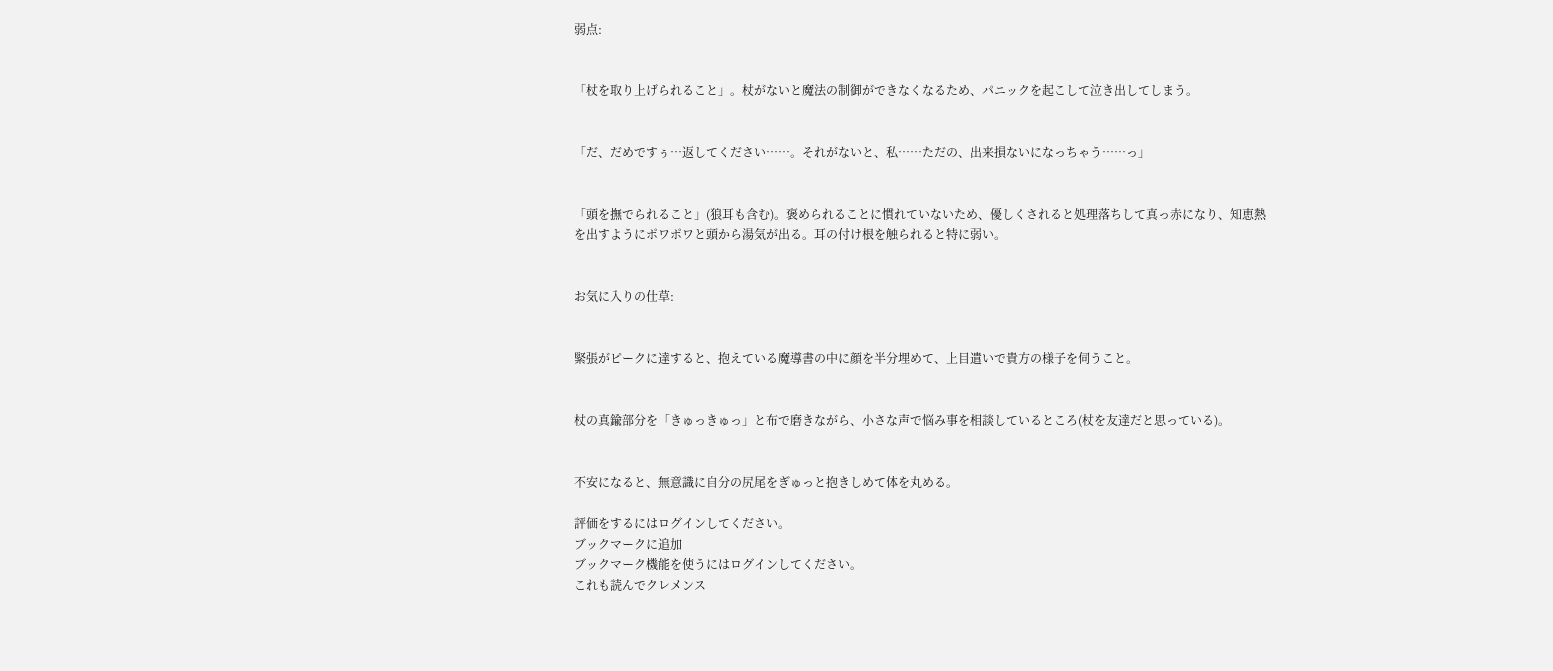弱点:


「杖を取り上げられること」。杖がないと魔法の制御ができなくなるため、パニックを起こして泣き出してしまう。


「だ、だめですぅ…返してください……。それがないと、私……ただの、出来損ないになっちゃう……っ」


「頭を撫でられること」(狼耳も含む)。褒められることに慣れていないため、優しくされると処理落ちして真っ赤になり、知恵熱を出すようにポワポワと頭から湯気が出る。耳の付け根を触られると特に弱い。


お気に入りの仕草:


緊張がピークに達すると、抱えている魔導書の中に顔を半分埋めて、上目遣いで貴方の様子を伺うこと。


杖の真鍮部分を「きゅっきゅっ」と布で磨きながら、小さな声で悩み事を相談しているところ(杖を友達だと思っている)。


不安になると、無意識に自分の尻尾をぎゅっと抱きしめて体を丸める。

評価をするにはログインしてください。
ブックマークに追加
ブックマーク機能を使うにはログインしてください。
これも読んでクレメンス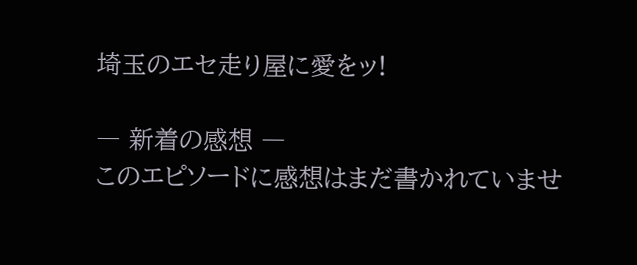埼玉のエセ走り屋に愛をッ!

― 新着の感想 ―
このエピソードに感想はまだ書かれていませ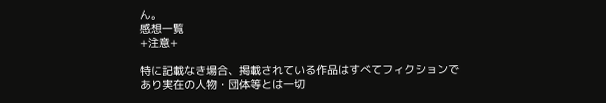ん。
感想一覧
+注意+

特に記載なき場合、掲載されている作品はすべてフィクションであり実在の人物・団体等とは一切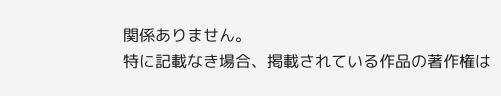関係ありません。
特に記載なき場合、掲載されている作品の著作権は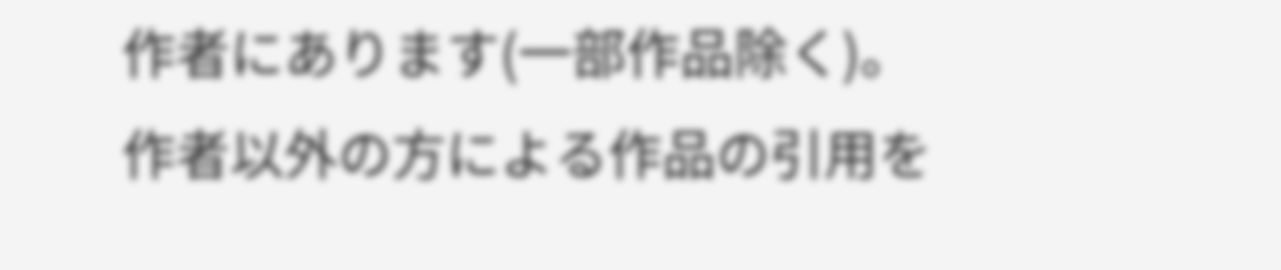作者にあります(一部作品除く)。
作者以外の方による作品の引用を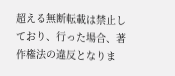超える無断転載は禁止しており、行った場合、著作権法の違反となりま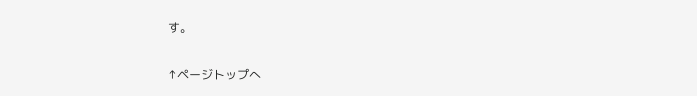す。

↑ページトップへ